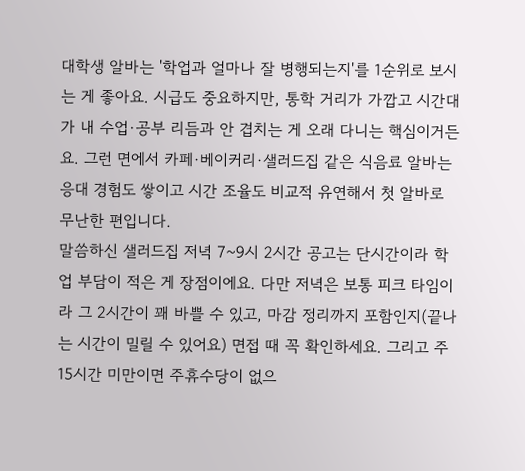대학생 알바는 '학업과 얼마나 잘 병행되는지'를 1순위로 보시는 게 좋아요. 시급도 중요하지만, 통학 거리가 가깝고 시간대가 내 수업·공부 리듬과 안 겹치는 게 오래 다니는 핵심이거든요. 그런 면에서 카페·베이커리·샐러드집 같은 식음료 알바는 응대 경험도 쌓이고 시간 조율도 비교적 유연해서 첫 알바로 무난한 편입니다.
말씀하신 샐러드집 저녁 7~9시 2시간 공고는 단시간이라 학업 부담이 적은 게 장점이에요. 다만 저녁은 보통 피크 타임이라 그 2시간이 꽤 바쁠 수 있고, 마감 정리까지 포함인지(끝나는 시간이 밀릴 수 있어요) 면접 때 꼭 확인하세요. 그리고 주 15시간 미만이면 주휴수당이 없으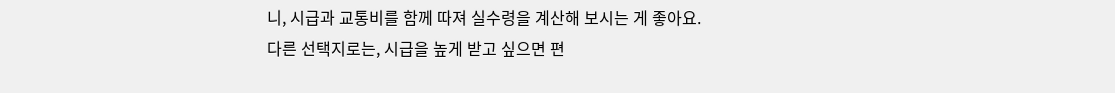니, 시급과 교통비를 함께 따져 실수령을 계산해 보시는 게 좋아요.
다른 선택지로는, 시급을 높게 받고 싶으면 편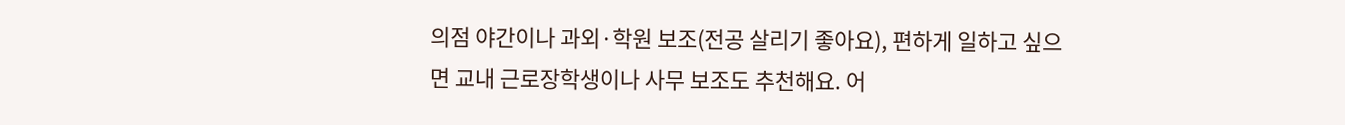의점 야간이나 과외·학원 보조(전공 살리기 좋아요), 편하게 일하고 싶으면 교내 근로장학생이나 사무 보조도 추천해요. 어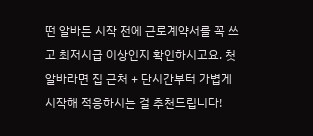떤 알바든 시작 전에 근로계약서를 꼭 쓰고 최저시급 이상인지 확인하시고요. 첫 알바라면 집 근처 + 단시간부터 가볍게 시작해 적응하시는 걸 추천드립니다!